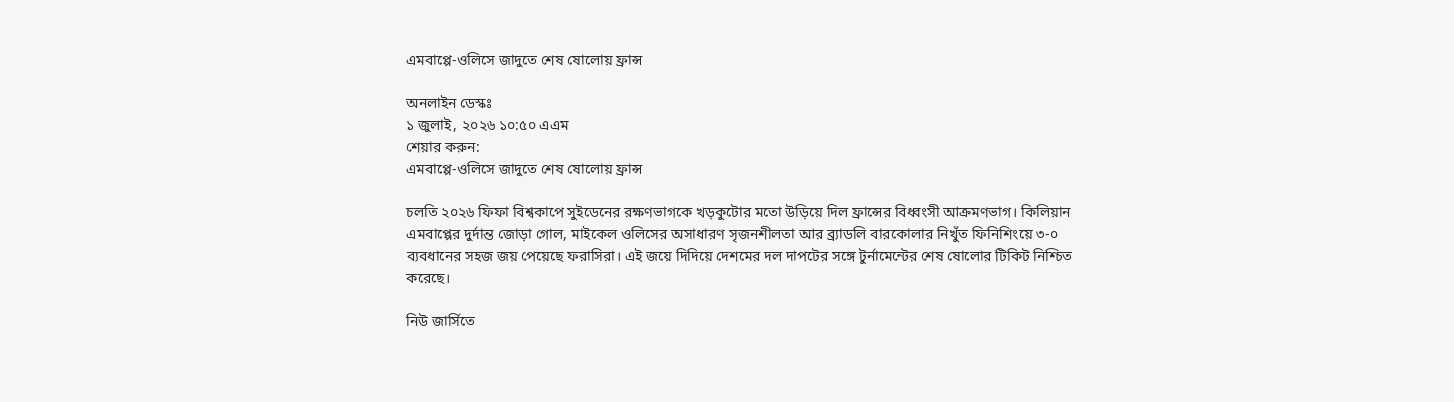এমবাপ্পে-ওলিসে জাদুতে শেষ ষোলোয় ফ্রান্স

অনলাইন ডেস্কঃ
১ জুলাই, ২০২৬ ১০:৫০ এএম
শেয়ার করুন:
এমবাপ্পে-ওলিসে জাদুতে শেষ ষোলোয় ফ্রান্স

চলতি ২০২৬ ফিফা বিশ্বকাপে সুইডেনের রক্ষণভাগকে খড়কুটোর মতো উড়িয়ে দিল ফ্রান্সের বিধ্বংসী আক্রমণভাগ। কিলিয়ান এমবাপ্পের দুর্দান্ত জোড়া গোল, মাইকেল ওলিসের অসাধারণ সৃজনশীলতা আর ব্র্যাডলি বারকোলার নিখুঁত ফিনিশিংয়ে ৩-০ ব্যবধানের সহজ জয় পেয়েছে ফরাসিরা। এই জয়ে দিদিয়ে দেশমের দল দাপটের সঙ্গে টুর্নামেন্টের শেষ ষোলোর টিকিট নিশ্চিত করেছে।

নিউ জার্সিতে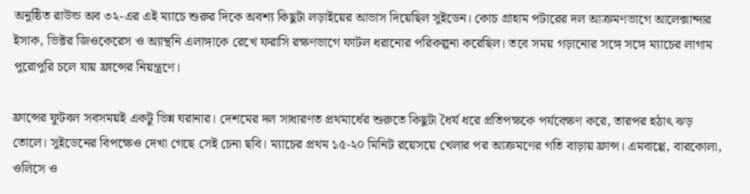অনুষ্ঠিত রাউন্ড অব ৩২-এর এই ম্যাচে শুরুর দিকে অবশ্য কিছুটা লড়াইয়ের আভাস দিয়েছিল সুইডেন। কোচ গ্রাহাম পটারের দল আক্রমণভাগে আলেক্সান্দার ইসাক, ভিক্টর জিওকেরেস ও অ্যান্থনি এলাঙ্গাকে রেখে ফরাসি রক্ষণভাগে ফাটল ধরানোর পরিকল্পনা করেছিল। তবে সময় গড়ানোর সঙ্গে সঙ্গে ম্যাচের লাগাম পুরোপুরি চলে যায় ফ্রান্সের নিয়ন্ত্রণে।

ফ্রান্সের ফুটবল সবসময়ই একটু ভিন্ন ঘরানার। দেশমের দল সাধারণত প্রথমার্ধের শুরুতে কিছুটা ধৈর্য ধরে প্রতিপক্ষকে পর্যবেক্ষণ করে, তারপর হঠাৎ ঝড় তোলে। সুইডেনের বিপক্ষেও দেখা গেছে সেই চেনা ছবি। ম্যাচের প্রথম ১৫-২০ মিনিট রয়েসয়ে খেলার পর আক্রমণের গতি বাড়ায় ফ্রান্স। এমবাপ্পে, বারকোলা, ওলিসে ও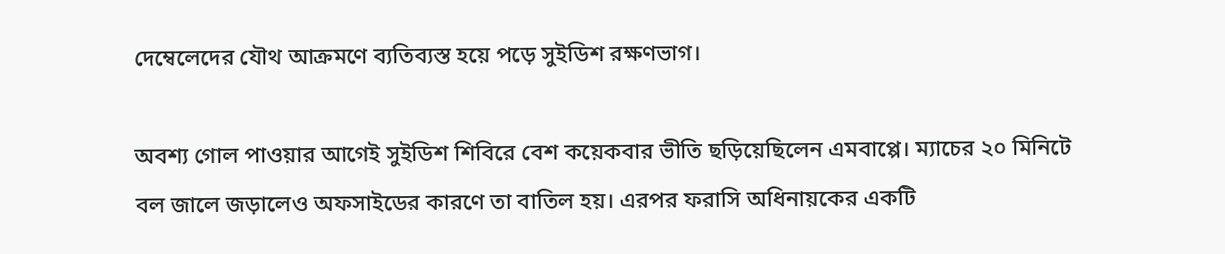দেম্বেলেদের যৌথ আক্রমণে ব্যতিব্যস্ত হয়ে পড়ে সুইডিশ রক্ষণভাগ।

অবশ্য গোল পাওয়ার আগেই সুইডিশ শিবিরে বেশ কয়েকবার ভীতি ছড়িয়েছিলেন এমবাপ্পে। ম্যাচের ২০ মিনিটে বল জালে জড়ালেও অফসাইডের কারণে তা বাতিল হয়। এরপর ফরাসি অধিনায়কের একটি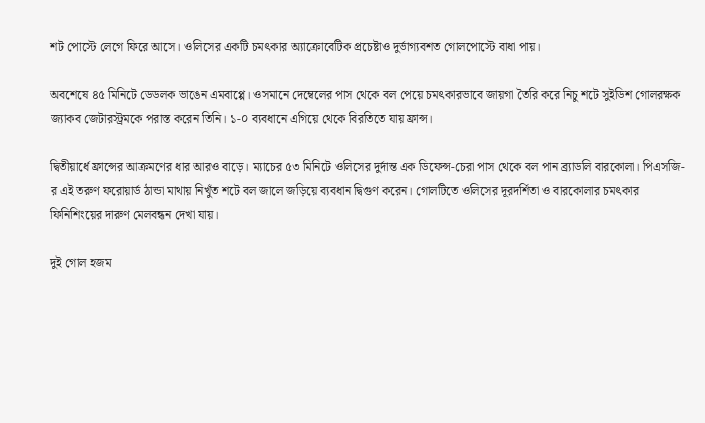শট পোস্টে লেগে ফিরে আসে। ওলিসের একটি চমৎকার অ্যাক্রোবেটিক প্রচেষ্টাও দুর্ভাগ্যবশত গোলপোস্টে বাধা পায়।

অবশেষে ৪৫ মিনিটে ডেডলক ভাঙেন এমবাপ্পে। ওসমানে দেম্বেলের পাস থেকে বল পেয়ে চমৎকারভাবে জায়গা তৈরি করে নিচু শটে সুইডিশ গোলরক্ষক জ্যাকব জেটারস্ট্রমকে পরাস্ত করেন তিনি। ১-০ ব্যবধানে এগিয়ে থেকে বিরতিতে যায় ফ্রান্স।

দ্বিতীয়ার্ধে ফ্রান্সের আক্রমণের ধার আরও বাড়ে। ম্যাচের ৫৩ মিনিটে ওলিসের দুর্দান্ত এক ডিফেন্স-চেরা পাস থেকে বল পান ব্র্যাডলি বারকোলা। পিএসজি-র এই তরুণ ফরোয়ার্ড ঠান্ডা মাথায় নিখুঁত শটে বল জালে জড়িয়ে ব্যবধান দ্বিগুণ করেন। গোলটিতে ওলিসের দূরদর্শিতা ও বারকোলার চমৎকার ফিনিশিংয়ের দারুণ মেলবন্ধন দেখা যায়।

দুই গোল হজম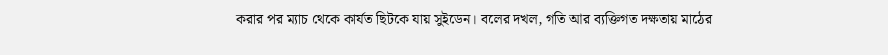করার পর ম্যাচ থেকে কার্যত ছিটকে যায় সুইডেন। বলের দখল, গতি আর ব্যক্তিগত দক্ষতায় মাঠের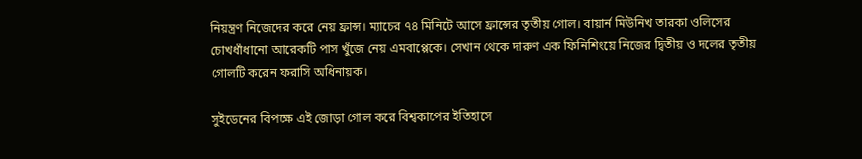নিয়ন্ত্রণ নিজেদের করে নেয় ফ্রান্স। ম্যাচের ৭৪ মিনিটে আসে ফ্রান্সের তৃতীয় গোল। বায়ার্ন মিউনিখ তারকা ওলিসের চোখধাঁধানো আরেকটি পাস খুঁজে নেয় এমবাপ্পেকে। সেখান থেকে দারুণ এক ফিনিশিংয়ে নিজের দ্বিতীয় ও দলের তৃতীয় গোলটি করেন ফরাসি অধিনায়ক।

সুইডেনের বিপক্ষে এই জোড়া গোল করে বিশ্বকাপের ইতিহাসে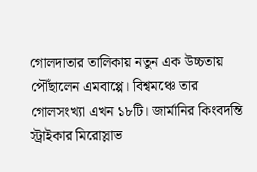গোলদাতার তালিকায় নতুন এক উচ্চতায় পৌঁছালেন এমবাপ্পে। বিশ্বমঞ্চে তার গোলসংখ্যা এখন ১৮টি। জার্মানির কিংবদন্তি স্ট্রাইকার মিরোস্লাভ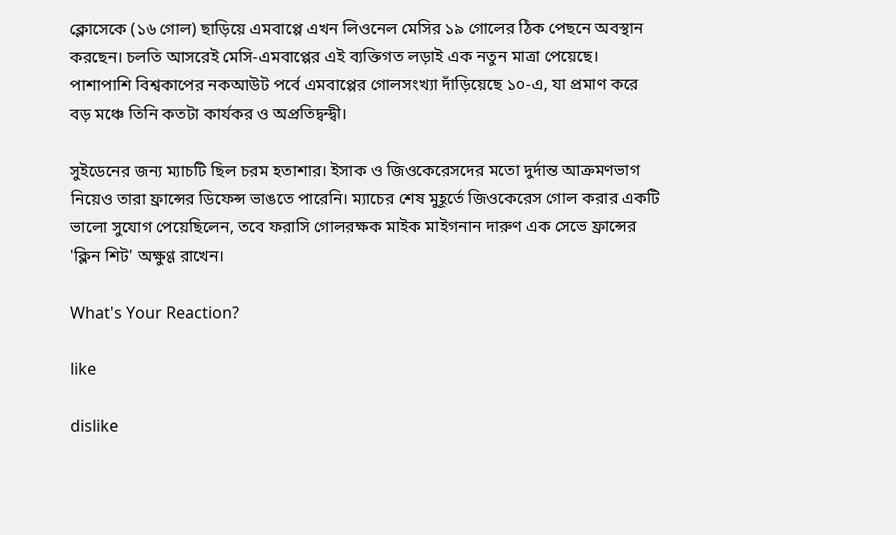ক্লোসেকে (১৬ গোল) ছাড়িয়ে এমবাপ্পে এখন লিওনেল মেসির ১৯ গোলের ঠিক পেছনে অবস্থান করছেন। চলতি আসরেই মেসি-এমবাপ্পের এই ব্যক্তিগত লড়াই এক নতুন মাত্রা পেয়েছে। পাশাপাশি বিশ্বকাপের নকআউট পর্বে এমবাপ্পের গোলসংখ্যা দাঁড়িয়েছে ১০-এ, যা প্রমাণ করে বড় মঞ্চে তিনি কতটা কার্যকর ও অপ্রতিদ্বন্দ্বী।

সুইডেনের জন্য ম্যাচটি ছিল চরম হতাশার। ইসাক ও জিওকেরেসদের মতো দুর্দান্ত আক্রমণভাগ নিয়েও তারা ফ্রান্সের ডিফেন্স ভাঙতে পারেনি। ম্যাচের শেষ মুহূর্তে জিওকেরেস গোল করার একটি ভালো সুযোগ পেয়েছিলেন, তবে ফরাসি গোলরক্ষক মাইক মাইগনান দারুণ এক সেভে ফ্রান্সের 'ক্লিন শিট' অক্ষুণ্ণ রাখেন।

What's Your Reaction?

like

dislike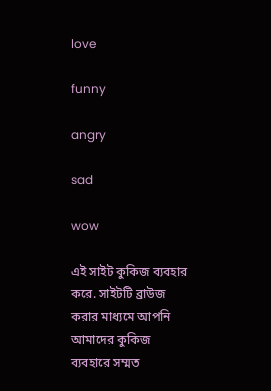love

funny

angry

sad

wow

এই সাইট কুকিজ ব্যবহার করে. সাইটটি ব্রাউজ করার মাধ্যমে আপনি আমাদের কুকিজ ব্যবহারে সম্মত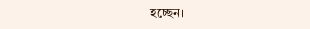হচ্ছেন।